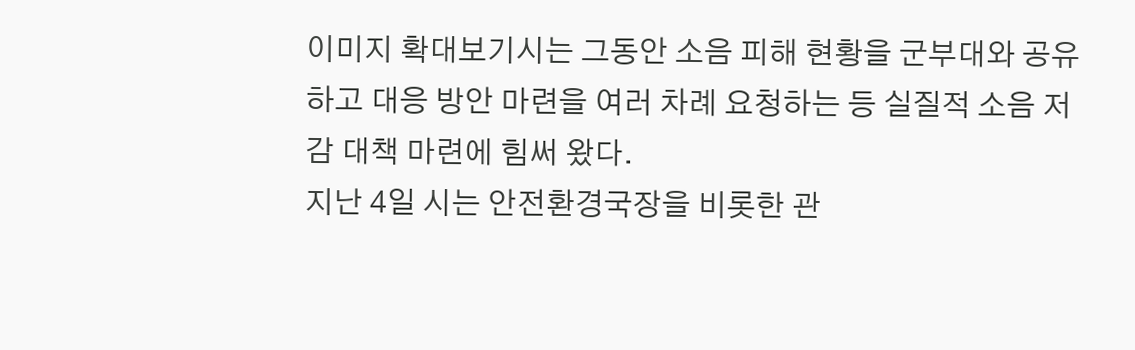이미지 확대보기시는 그동안 소음 피해 현황을 군부대와 공유하고 대응 방안 마련을 여러 차례 요청하는 등 실질적 소음 저감 대책 마련에 힘써 왔다.
지난 4일 시는 안전환경국장을 비롯한 관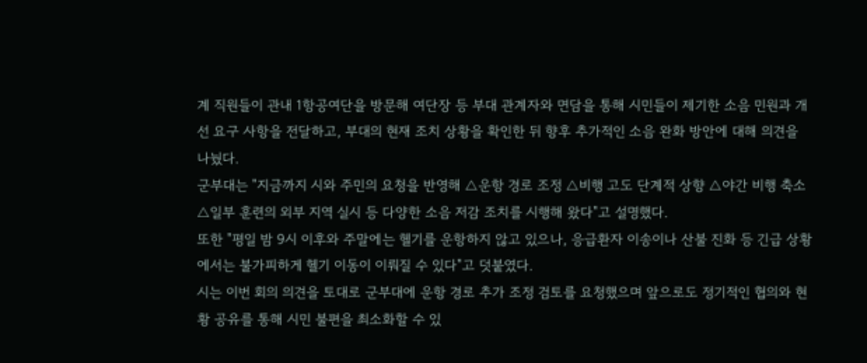계 직원들이 관내 1항공여단을 방문해 여단장 등 부대 관계자와 면담을 통해 시민들이 제기한 소음 민원과 개선 요구 사항을 전달하고, 부대의 현재 조치 상황을 확인한 뒤 향후 추가적인 소음 완화 방안에 대해 의견을 나눴다.
군부대는 "지금까지 시와 주민의 요청을 반영해 △운항 경로 조정 △비행 고도 단계적 상향 △야간 비행 축소 △일부 훈련의 외부 지역 실시 등 다양한 소음 저감 조치를 시행해 왔다"고 설명했다.
또한 "평일 밤 9시 이후와 주말에는 헬기를 운항하지 않고 있으나, 응급환자 이송이나 산불 진화 등 긴급 상황에서는 불가피하게 헬기 이동이 이뤄질 수 있다"고 덧붙였다.
시는 이번 회의 의견을 토대로 군부대에 운항 경로 추가 조정 검토를 요청했으며 앞으로도 정기적인 협의와 현황 공유를 통해 시민 불편을 최소화할 수 있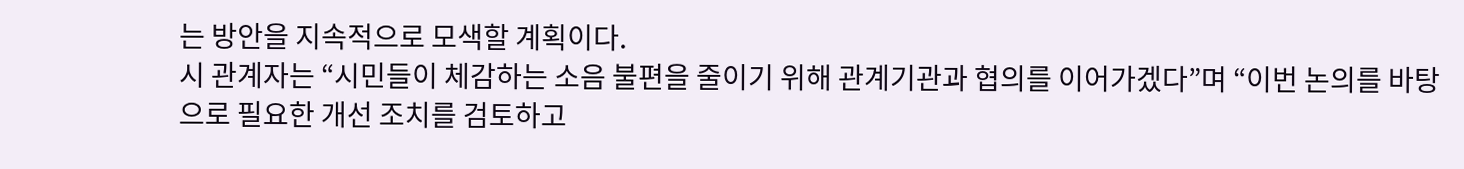는 방안을 지속적으로 모색할 계획이다.
시 관계자는 “시민들이 체감하는 소음 불편을 줄이기 위해 관계기관과 협의를 이어가겠다”며 “이번 논의를 바탕으로 필요한 개선 조치를 검토하고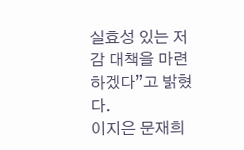실효성 있는 저감 대책을 마련하겠다”고 밝혔다.
이지은 문재희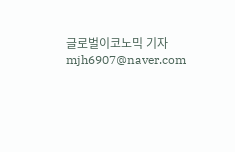글로벌이코노믹 기자 mjh6907@naver.com